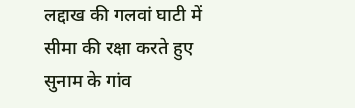लद्दाख की गलवां घाटी में सीमा की रक्षा करते हुए सुनाम के गांव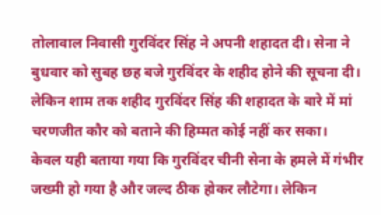तोलावाल निवासी गुरविंदर सिंह ने अपनी शहादत दी। सेना ने बुधवार को सुबह छह बजे गुरविंदर के शहीद होने की सूचना दी। लेकिन शाम तक शहीद गुरविंदर सिंह की शहादत के बारे में मां चरणजीत कौर को बताने की हिम्मत कोई नहीं कर सका।
केवल यही बताया गया कि गुरविंदर चीनी सेना के हमले में गंभीर जख्मी हो गया है और जल्द ठीक होकर लौटेगा। लेकिन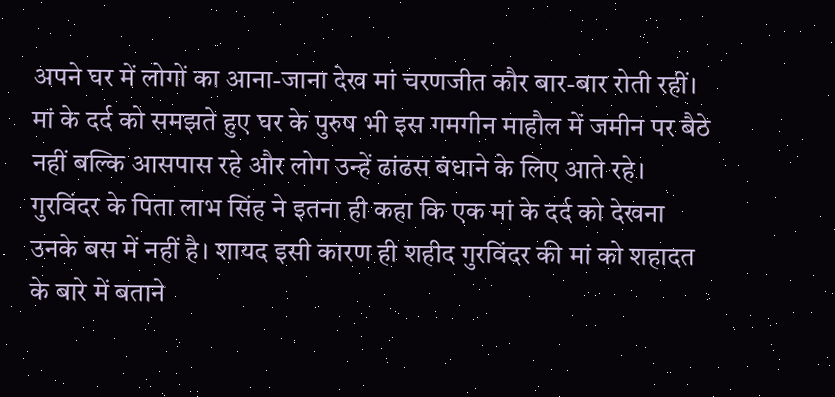अपने घर में लोगों का आना-जाना देख मां चरणजीत कौर बार-बार रोती रहीं। मां के दर्द को समझते हुए घर के पुरुष भी इस गमगीन माहौल में जमीन पर बैठे नहीं बल्कि आसपास रहे और लोग उन्हें ढांढस बंधाने के लिए आते रहे।
गुरविंदर के पिता लाभ सिंह ने इतना ही कहा कि एक मां के दर्द को देखना उनके बस में नहीं है। शायद इसी कारण ही शहीद गुरविंदर की मां को शहादत के बारे में बताने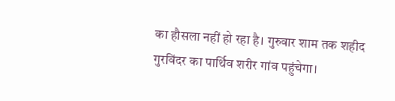का हौसला नहीं हो रहा है। गुरुवार शाम तक शहीद गुरविंदर का पार्थिव शरीर गांव पहुंचेगा।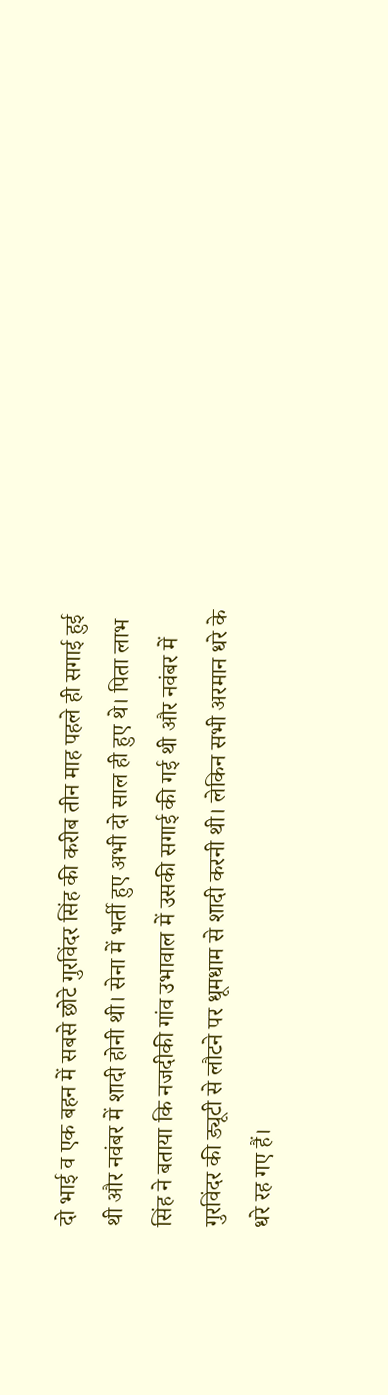दो भाई व एक बहन में सबसे छोटे गुरविंदर सिंह की करीब तीन माह पहले ही सगाई हुई थी और नवंबर में शादी होनी थी। सेना में भर्ती हुए अभी दो साल ही हुए थे। पिता लाभ सिंह ने बताया कि नजदीकी गांव उभावाल में उसकी सगाई की गई थी और नवंबर में गुरविंदर की ड्यूटी से लौटने पर धूमधाम से शादी करनी थी। लेकिन सभी अरमान धरे के धरे रह गए हैं।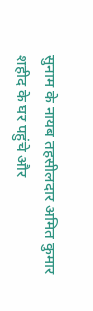सुनाम के नायब तहसीलदार अमित कुमार शहीद के घर पहुंचे और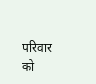परिवार को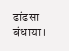ढांढसा बंधाया।